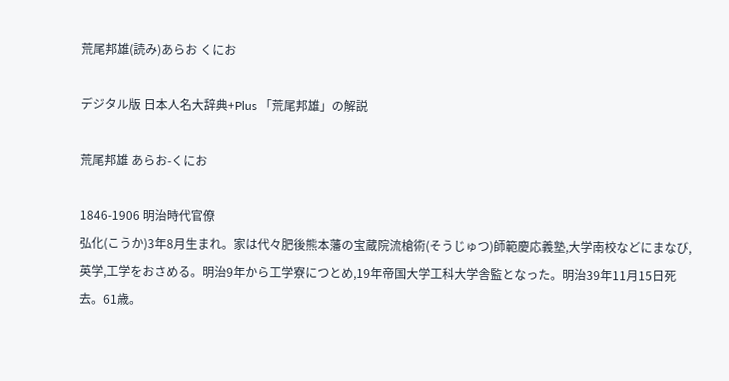荒尾邦雄(読み)あらお くにお

デジタル版 日本人名大辞典+Plus 「荒尾邦雄」の解説

荒尾邦雄 あらお-くにお

1846-1906 明治時代官僚
弘化(こうか)3年8月生まれ。家は代々肥後熊本藩の宝蔵院流槍術(そうじゅつ)師範慶応義塾,大学南校などにまなび,英学,工学をおさめる。明治9年から工学寮につとめ,19年帝国大学工科大学舎監となった。明治39年11月15日死去。61歳。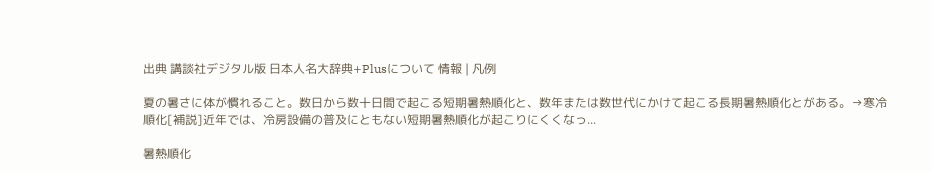出典 講談社デジタル版 日本人名大辞典+Plusについて 情報 | 凡例

夏の暑さに体が慣れること。数日から数十日間で起こる短期暑熱順化と、数年または数世代にかけて起こる長期暑熱順化とがある。→寒冷順化[補説]近年では、冷房設備の普及にともない短期暑熱順化が起こりにくくなっ...

暑熱順化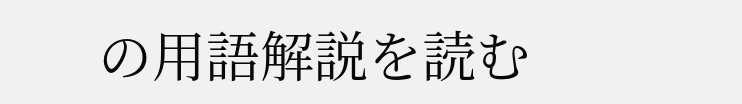の用語解説を読む